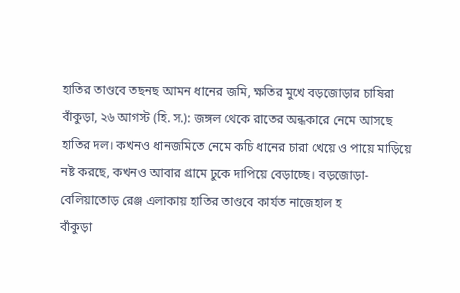হাতির তাণ্ডবে তছনছ আমন ধানের জমি, ক্ষতির মুখে বড়জোড়ার চাষিরা
বাঁকুড়া, ২৬ আগস্ট (হি. স.): জঙ্গল থেকে রাতের অন্ধকারে নেমে আসছে হাতির দল। কখনও ধানজমিতে নেমে কচি ধানের চারা খেয়ে ও পায়ে মাড়িয়ে নষ্ট করছে, কখনও আবার গ্রামে ঢুকে দাপিয়ে বেড়াচ্ছে। বড়জোড়া-বেলিয়াতোড় রেঞ্জ এলাকায় হাতির তাণ্ডবে কার্যত নাজেহাল হ
বাঁকুড়া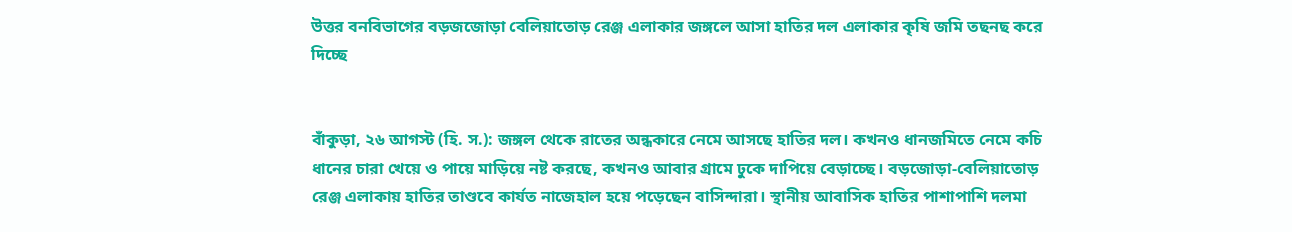উত্তর বনবিভাগের বড়জজোড়া বেলিয়াতোড় রেঞ্জ এলাকার জঙ্গলে আসা হাতির দল এলাকার কৃষি জমি তছনছ করে দিচ্ছে


বাঁকুড়া, ২৬ আগস্ট (হি. স.): জঙ্গল থেকে রাতের অন্ধকারে নেমে আসছে হাতির দল। কখনও ধানজমিতে নেমে কচি ধানের চারা খেয়ে ও পায়ে মাড়িয়ে নষ্ট করছে, কখনও আবার গ্রামে ঢুকে দাপিয়ে বেড়াচ্ছে। বড়জোড়া-বেলিয়াতোড় রেঞ্জ এলাকায় হাতির তাণ্ডবে কার্যত নাজেহাল হয়ে পড়েছেন বাসিন্দারা। স্থানীয় আবাসিক হাতির পাশাপাশি দলমা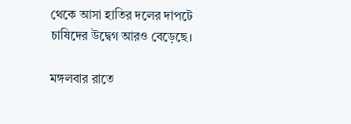থেকে আসা হাতির দলের দাপটে চাষিদের উদ্বেগ আরও বেড়েছে।

মঙ্গলবার রাতে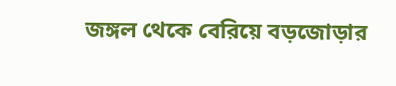জঙ্গল থেকে বেরিয়ে বড়জোড়ার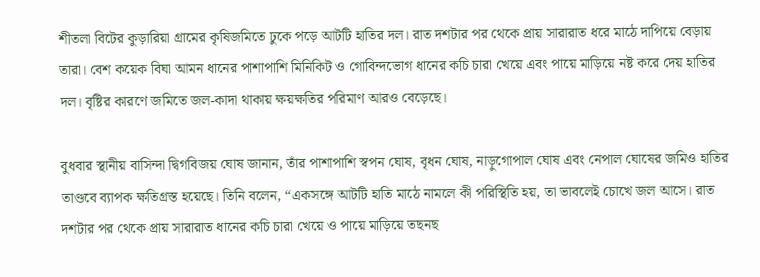শীতলা বিটের কুড়ারিয়া গ্রামের কৃষিজমিতে ঢুকে পড়ে আটটি হাতির দল। রাত দশটার পর থেকে প্রায় সারারাত ধরে মাঠে দাপিয়ে বেড়ায় তারা। বেশ কয়েক বিঘা আমন ধানের পাশাপাশি মিনিকিট ও গোবিন্দভোগ ধানের কচি চারা খেয়ে এবং পায়ে মাড়িয়ে নষ্ট করে দেয় হাতির দল। বৃষ্টির কারণে জমিতে জল-কাদা থাকায় ক্ষয়ক্ষতির পরিমাণ আরও বেড়েছে।

বুধবার স্থানীয় বাসিন্দা দ্বিগবিজয় ঘোষ জানান, তাঁর পাশাপাশি স্বপন ঘোষ, বৃধন ঘোষ, নাড়ুগোপাল ঘোষ এবং নেপাল ঘোষের জমিও হাতির তাণ্ডবে ব্যাপক ক্ষতিগ্রস্ত হয়েছে। তিনি বলেন, “একসঙ্গে আটটি হাতি মাঠে নামলে কী পরিস্থিতি হয়, তা ভাবলেই চোখে জল আসে। রাত দশটার পর থেকে প্রায় সারারাত ধানের কচি চারা খেয়ে ও পায়ে মাড়িয়ে তছনছ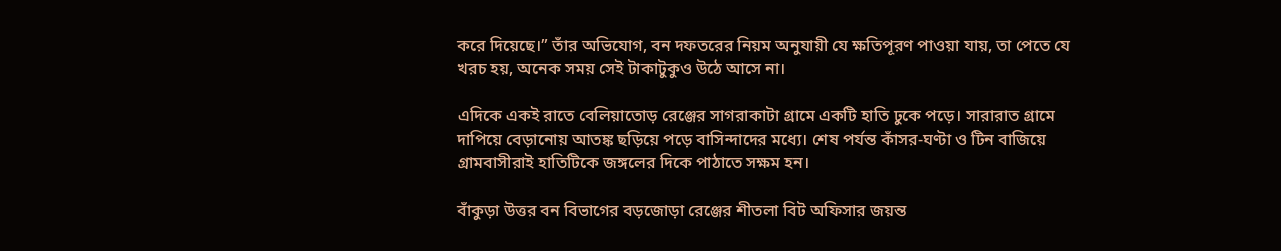করে দিয়েছে।” তাঁর অভিযোগ, বন দফতরের নিয়ম অনুযায়ী যে ক্ষতিপূরণ পাওয়া যায়, তা পেতে যে খরচ হয়, অনেক সময় সেই টাকাটুকুও উঠে আসে না।

এদিকে একই রাতে বেলিয়াতোড় রেঞ্জের সাগরাকাটা গ্রামে একটি হাতি ঢুকে পড়ে। সারারাত গ্রামে দাপিয়ে বেড়ানোয় আতঙ্ক ছড়িয়ে পড়ে বাসিন্দাদের মধ্যে। শেষ পর্যন্ত কাঁসর-ঘণ্টা ও টিন বাজিয়ে গ্রামবাসীরাই হাতিটিকে জঙ্গলের দিকে পাঠাতে সক্ষম হন।

বাঁকুড়া উত্তর বন বিভাগের বড়জোড়া রেঞ্জের শীতলা বিট অফিসার জয়ন্ত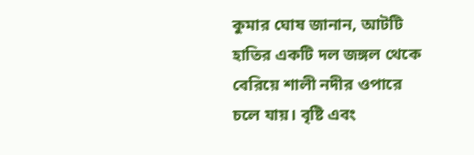কুমার ঘোষ জানান, আটটি হাতির একটি দল জঙ্গল থেকে বেরিয়ে শালী নদীর ওপারে চলে যায়। বৃষ্টি এবং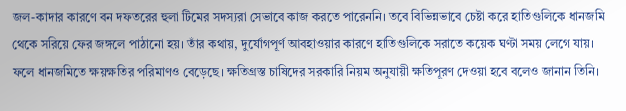জল-কাদার কারণে বন দফতরের হুলা টিমের সদস্যরা সেভাবে কাজ করতে পারেননি। তবে বিভিন্নভাবে চেষ্টা করে হাতিগুলিকে ধানজমি থেকে সরিয়ে ফের জঙ্গলে পাঠানো হয়। তাঁর কথায়, দুর্যোগপূর্ণ আবহাওয়ার কারণে হাতিগুলিকে সরাতে কয়েক ঘণ্টা সময় লেগে যায়। ফলে ধানজমিতে ক্ষয়ক্ষতির পরিমাণও বেড়েছে। ক্ষতিগ্রস্ত চাষিদের সরকারি নিয়ম অনুযায়ী ক্ষতিপূরণ দেওয়া হবে বলেও জানান তিনি।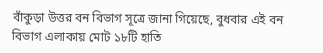বাঁকুড়া উত্তর বন বিভাগ সূত্রে জানা গিয়েছে, বুধবার এই বন বিভাগ এলাকায় মোট ১৮টি হাতি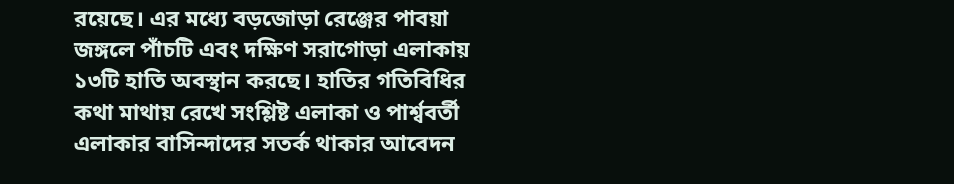রয়েছে। এর মধ্যে বড়জোড়া রেঞ্জের পাবয়া জঙ্গলে পাঁচটি এবং দক্ষিণ সরাগোড়া এলাকায় ১৩টি হাতি অবস্থান করছে। হাতির গতিবিধির কথা মাথায় রেখে সংশ্লিষ্ট এলাকা ও পার্শ্ববর্তী এলাকার বাসিন্দাদের সতর্ক থাকার আবেদন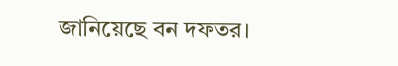জানিয়েছে বন দফতর।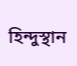হিন্দুস্থান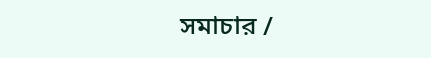সমাচার /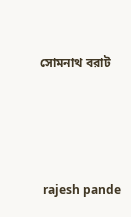সোমনাথ বরাট






 rajesh pande